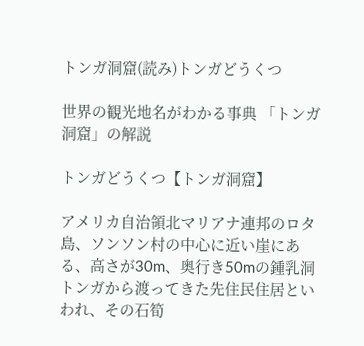トンガ洞窟(読み)トンガどうくつ

世界の観光地名がわかる事典 「トンガ洞窟」の解説

トンガどうくつ【トンガ洞窟】

アメリカ自治領北マリアナ連邦のロタ島、ソンソン村の中心に近い崖にある、高さが30m、奥行き50mの鍾乳洞トンガから渡ってきた先住民住居といわれ、その石筍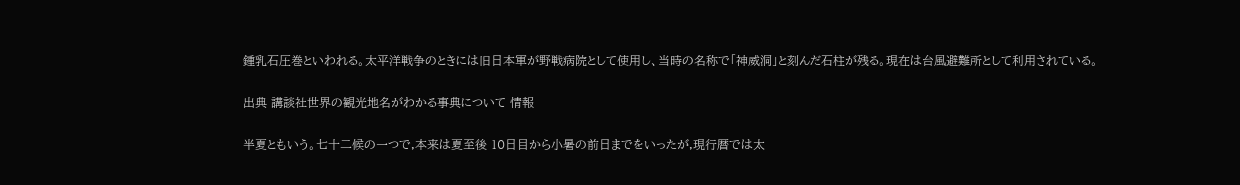鍾乳石圧巻といわれる。太平洋戦争のときには旧日本軍が野戦病院として使用し、当時の名称で「神威洞」と刻んだ石柱が残る。現在は台風避難所として利用されている。

出典 講談社世界の観光地名がわかる事典について 情報

半夏ともいう。七十二候の一つで,本来は夏至後 10日目から小暑の前日までをいったが,現行暦では太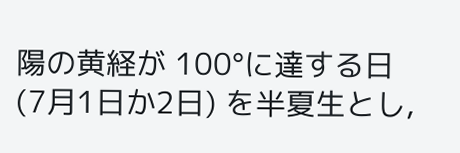陽の黄経が 100°に達する日 (7月1日か2日) を半夏生とし,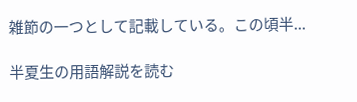雑節の一つとして記載している。この頃半...

半夏生の用語解説を読む